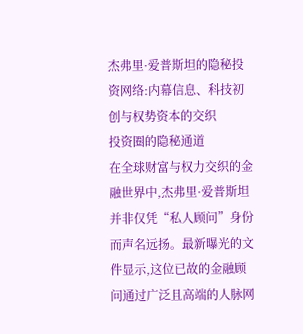杰弗里·爱普斯坦的隐秘投资网络:内幕信息、科技初创与权势资本的交织
投资圈的隐秘通道
在全球财富与权力交织的金融世界中,杰弗里·爱普斯坦并非仅凭“私人顾问”身份而声名远扬。最新曝光的文件显示,这位已故的金融顾问通过广泛且高端的人脉网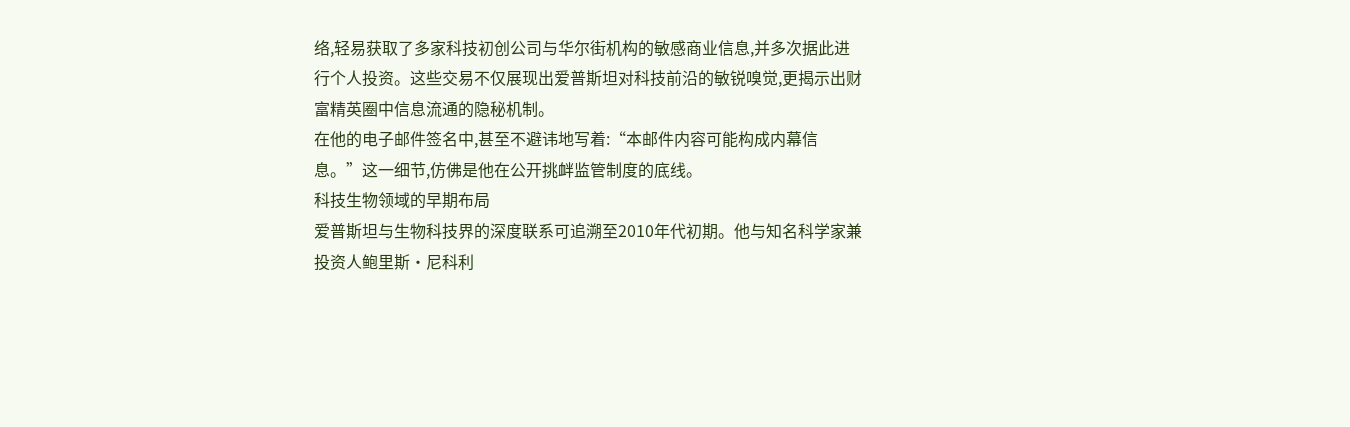络,轻易获取了多家科技初创公司与华尔街机构的敏感商业信息,并多次据此进行个人投资。这些交易不仅展现出爱普斯坦对科技前沿的敏锐嗅觉,更揭示出财富精英圈中信息流通的隐秘机制。
在他的电子邮件签名中,甚至不避讳地写着:“本邮件内容可能构成内幕信息。”这一细节,仿佛是他在公开挑衅监管制度的底线。
科技生物领域的早期布局
爱普斯坦与生物科技界的深度联系可追溯至2010年代初期。他与知名科学家兼投资人鲍里斯·尼科利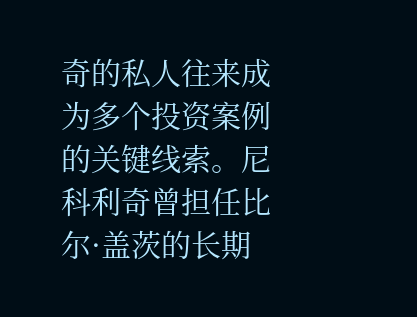奇的私人往来成为多个投资案例的关键线索。尼科利奇曾担任比尔·盖茨的长期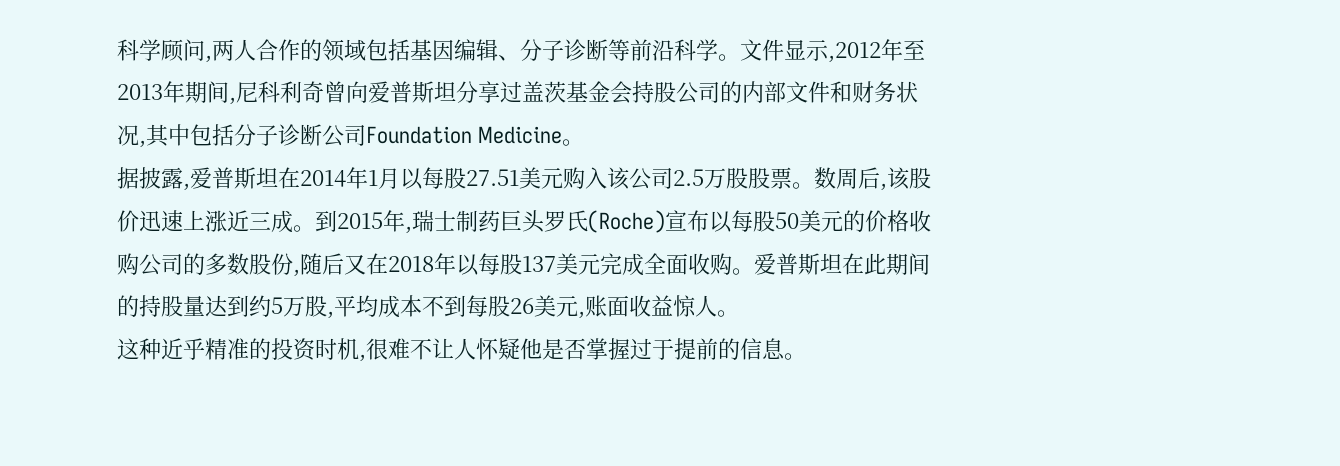科学顾问,两人合作的领域包括基因编辑、分子诊断等前沿科学。文件显示,2012年至2013年期间,尼科利奇曾向爱普斯坦分享过盖茨基金会持股公司的内部文件和财务状况,其中包括分子诊断公司Foundation Medicine。
据披露,爱普斯坦在2014年1月以每股27.51美元购入该公司2.5万股股票。数周后,该股价迅速上涨近三成。到2015年,瑞士制药巨头罗氏(Roche)宣布以每股50美元的价格收购公司的多数股份,随后又在2018年以每股137美元完成全面收购。爱普斯坦在此期间的持股量达到约5万股,平均成本不到每股26美元,账面收益惊人。
这种近乎精准的投资时机,很难不让人怀疑他是否掌握过于提前的信息。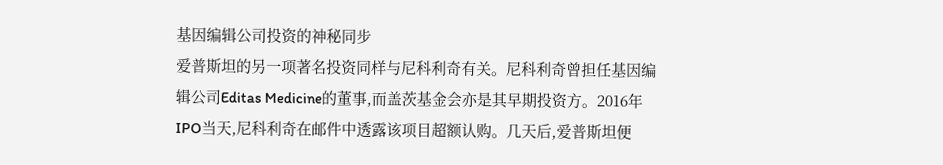基因编辑公司投资的神秘同步
爱普斯坦的另一项著名投资同样与尼科利奇有关。尼科利奇曾担任基因编辑公司Editas Medicine的董事,而盖茨基金会亦是其早期投资方。2016年IPO当天,尼科利奇在邮件中透露该项目超额认购。几天后,爱普斯坦便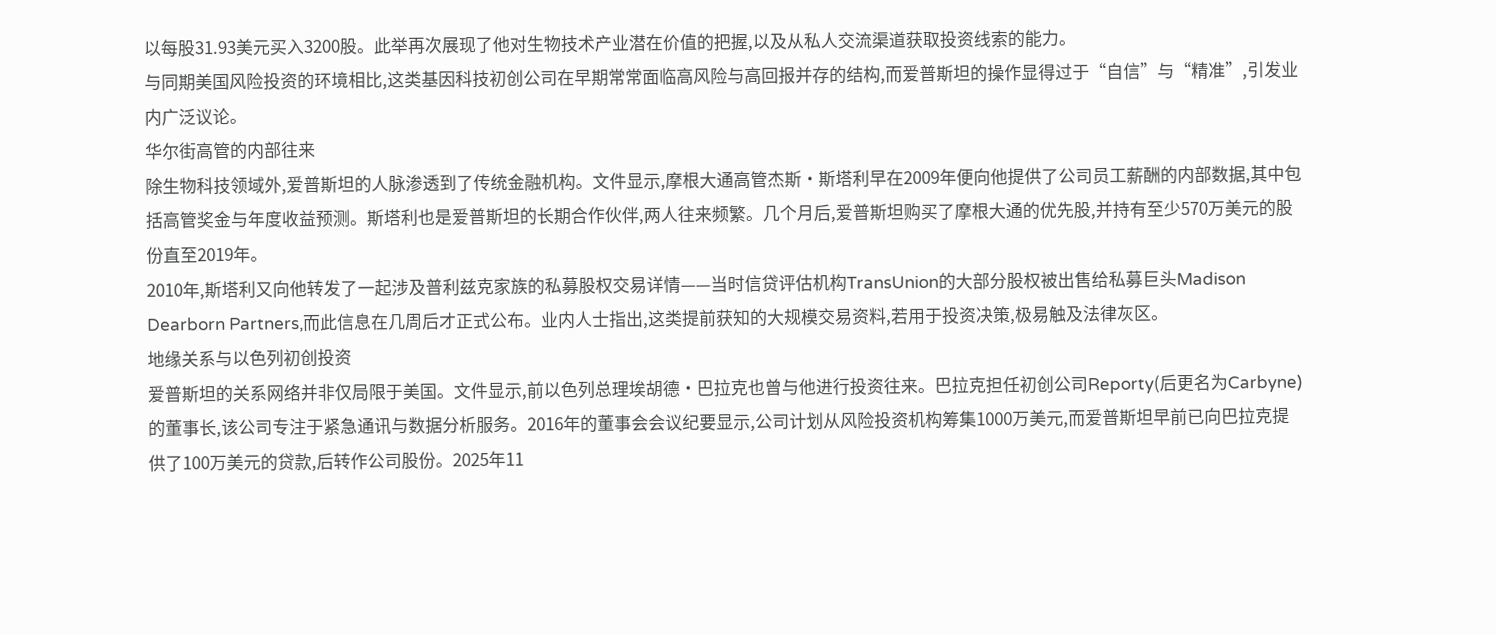以每股31.93美元买入3200股。此举再次展现了他对生物技术产业潜在价值的把握,以及从私人交流渠道获取投资线索的能力。
与同期美国风险投资的环境相比,这类基因科技初创公司在早期常常面临高风险与高回报并存的结构,而爱普斯坦的操作显得过于“自信”与“精准”,引发业内广泛议论。
华尔街高管的内部往来
除生物科技领域外,爱普斯坦的人脉渗透到了传统金融机构。文件显示,摩根大通高管杰斯·斯塔利早在2009年便向他提供了公司员工薪酬的内部数据,其中包括高管奖金与年度收益预测。斯塔利也是爱普斯坦的长期合作伙伴,两人往来频繁。几个月后,爱普斯坦购买了摩根大通的优先股,并持有至少570万美元的股份直至2019年。
2010年,斯塔利又向他转发了一起涉及普利兹克家族的私募股权交易详情——当时信贷评估机构TransUnion的大部分股权被出售给私募巨头Madison Dearborn Partners,而此信息在几周后才正式公布。业内人士指出,这类提前获知的大规模交易资料,若用于投资决策,极易触及法律灰区。
地缘关系与以色列初创投资
爱普斯坦的关系网络并非仅局限于美国。文件显示,前以色列总理埃胡德·巴拉克也曾与他进行投资往来。巴拉克担任初创公司Reporty(后更名为Carbyne)的董事长,该公司专注于紧急通讯与数据分析服务。2016年的董事会会议纪要显示,公司计划从风险投资机构筹集1000万美元,而爱普斯坦早前已向巴拉克提供了100万美元的贷款,后转作公司股份。2025年11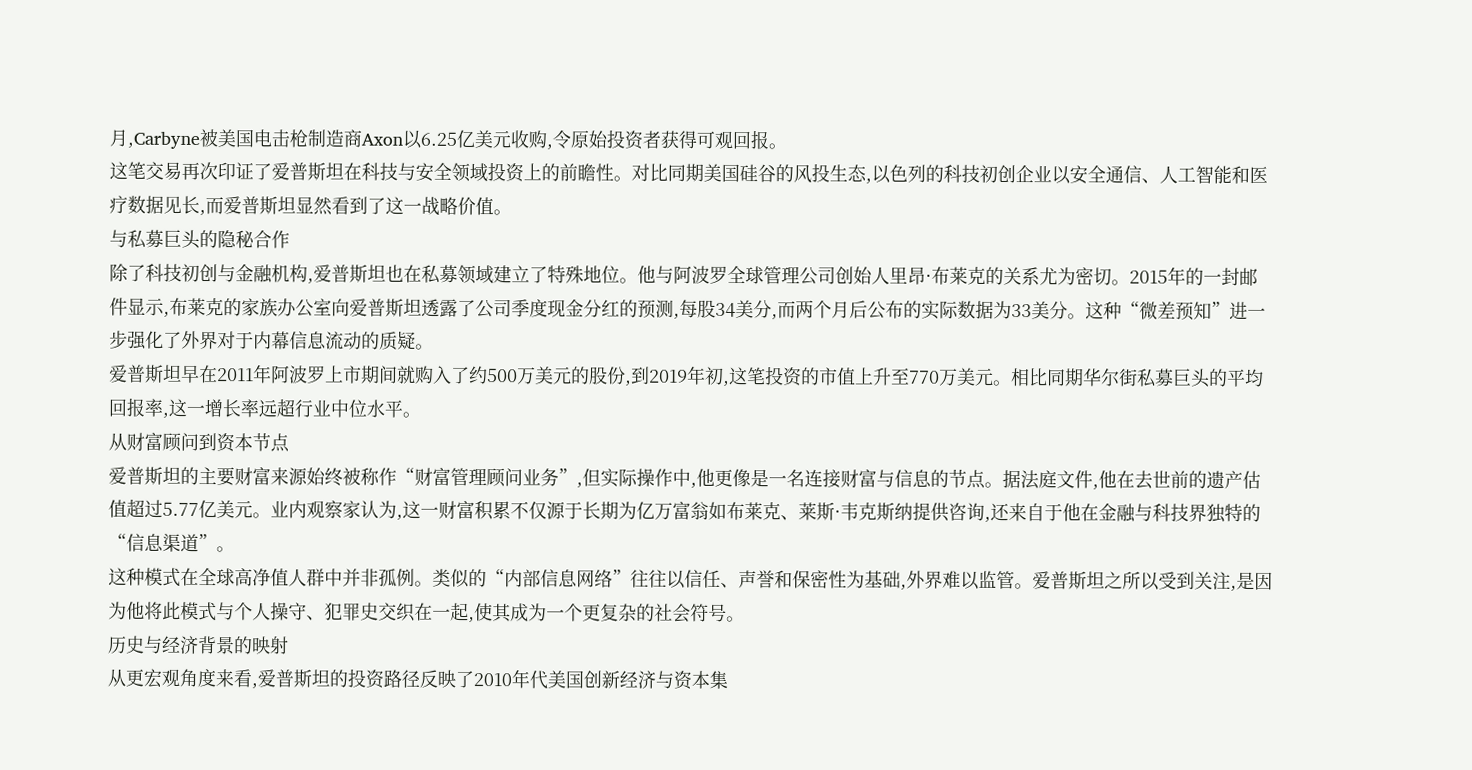月,Carbyne被美国电击枪制造商Axon以6.25亿美元收购,令原始投资者获得可观回报。
这笔交易再次印证了爱普斯坦在科技与安全领域投资上的前瞻性。对比同期美国硅谷的风投生态,以色列的科技初创企业以安全通信、人工智能和医疗数据见长,而爱普斯坦显然看到了这一战略价值。
与私募巨头的隐秘合作
除了科技初创与金融机构,爱普斯坦也在私募领域建立了特殊地位。他与阿波罗全球管理公司创始人里昂·布莱克的关系尤为密切。2015年的一封邮件显示,布莱克的家族办公室向爱普斯坦透露了公司季度现金分红的预测,每股34美分,而两个月后公布的实际数据为33美分。这种“微差预知”进一步强化了外界对于内幕信息流动的质疑。
爱普斯坦早在2011年阿波罗上市期间就购入了约500万美元的股份,到2019年初,这笔投资的市值上升至770万美元。相比同期华尔街私募巨头的平均回报率,这一增长率远超行业中位水平。
从财富顾问到资本节点
爱普斯坦的主要财富来源始终被称作“财富管理顾问业务”,但实际操作中,他更像是一名连接财富与信息的节点。据法庭文件,他在去世前的遗产估值超过5.77亿美元。业内观察家认为,这一财富积累不仅源于长期为亿万富翁如布莱克、莱斯·韦克斯纳提供咨询,还来自于他在金融与科技界独特的“信息渠道”。
这种模式在全球高净值人群中并非孤例。类似的“内部信息网络”往往以信任、声誉和保密性为基础,外界难以监管。爱普斯坦之所以受到关注,是因为他将此模式与个人操守、犯罪史交织在一起,使其成为一个更复杂的社会符号。
历史与经济背景的映射
从更宏观角度来看,爱普斯坦的投资路径反映了2010年代美国创新经济与资本集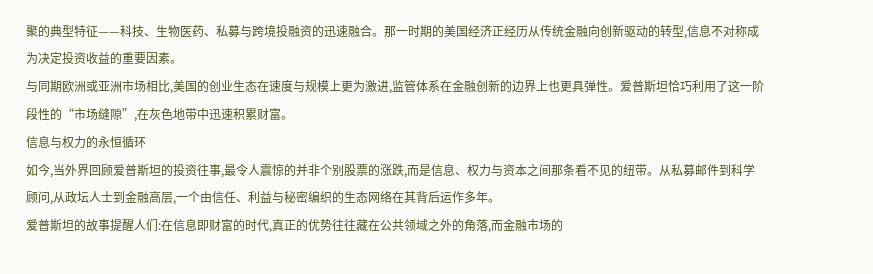聚的典型特征——科技、生物医药、私募与跨境投融资的迅速融合。那一时期的美国经济正经历从传统金融向创新驱动的转型,信息不对称成为决定投资收益的重要因素。
与同期欧洲或亚洲市场相比,美国的创业生态在速度与规模上更为激进,监管体系在金融创新的边界上也更具弹性。爱普斯坦恰巧利用了这一阶段性的“市场缝隙”,在灰色地带中迅速积累财富。
信息与权力的永恒循环
如今,当外界回顾爱普斯坦的投资往事,最令人震惊的并非个别股票的涨跌,而是信息、权力与资本之间那条看不见的纽带。从私募邮件到科学顾问,从政坛人士到金融高层,一个由信任、利益与秘密编织的生态网络在其背后运作多年。
爱普斯坦的故事提醒人们:在信息即财富的时代,真正的优势往往藏在公共领域之外的角落,而金融市场的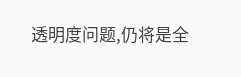透明度问题,仍将是全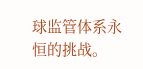球监管体系永恒的挑战。